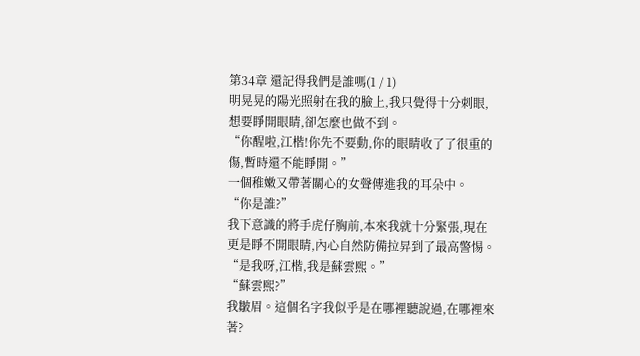第34章 還記得我們是誰嗎(1 / 1)
明晃晃的陽光照射在我的臉上,我只覺得十分刺眼,想要睜開眼睛,卻怎麼也做不到。
“你醒啦,江楷!你先不要動,你的眼睛收了了很重的傷,暫時還不能睜開。”
一個稚嫩又帶著關心的女聲傳進我的耳朵中。
“你是誰?”
我下意識的將手虎仔胸前,本來我就十分緊張,現在更是睜不開眼睛,內心自然防備拉昇到了最高警惕。
“是我呀,江楷,我是蘇雲熙。”
“蘇雲熙?”
我皺眉。這個名字我似乎是在哪裡聽說過,在哪裡來著?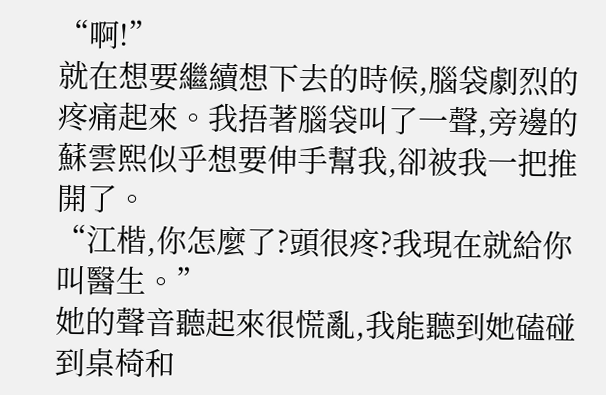“啊!”
就在想要繼續想下去的時候,腦袋劇烈的疼痛起來。我捂著腦袋叫了一聲,旁邊的蘇雲熙似乎想要伸手幫我,卻被我一把推開了。
“江楷,你怎麼了?頭很疼?我現在就給你叫醫生。”
她的聲音聽起來很慌亂,我能聽到她磕碰到桌椅和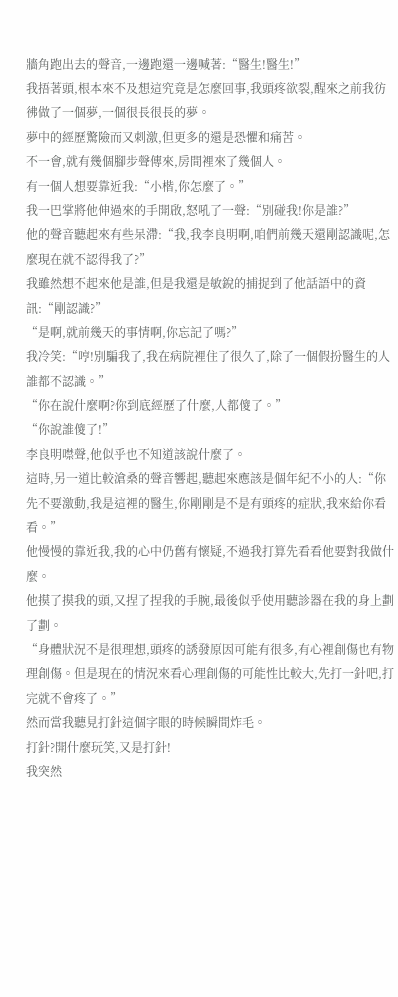牆角跑出去的聲音,一邊跑還一邊喊著:“醫生!醫生!”
我捂著頭,根本來不及想這究竟是怎麼回事,我頭疼欲裂,醒來之前我彷彿做了一個夢,一個很長很長的夢。
夢中的經歷驚險而又刺激,但更多的還是恐懼和痛苦。
不一會,就有幾個腳步聲傳來,房間裡來了幾個人。
有一個人想要靠近我:“小楷,你怎麼了。”
我一巴掌將他伸過來的手開啟,怒吼了一聲:“別碰我!你是誰?”
他的聲音聽起來有些呆滯:“我,我李良明啊,咱們前幾天還剛認識呢,怎麼現在就不認得我了?”
我雖然想不起來他是誰,但是我還是敏銳的捕捉到了他話語中的資訊:“剛認識?”
“是啊,就前幾天的事情啊,你忘記了嗎?”
我冷笑:“哼!別騙我了,我在病院裡住了很久了,除了一個假扮醫生的人誰都不認識。”
“你在說什麼啊?你到底經歷了什麼,人都傻了。”
“你說誰傻了!”
李良明噤聲,他似乎也不知道該說什麼了。
這時,另一道比較滄桑的聲音響起,聽起來應該是個年紀不小的人:“你先不要激動,我是這裡的醫生,你剛剛是不是有頭疼的症狀,我來給你看看。”
他慢慢的靠近我,我的心中仍舊有懷疑,不過我打算先看看他要對我做什麼。
他摸了摸我的頭,又捏了捏我的手腕,最後似乎使用聽診器在我的身上劃了劃。
“身體狀況不是很理想,頭疼的誘發原因可能有很多,有心裡創傷也有物理創傷。但是現在的情況來看心理創傷的可能性比較大,先打一針吧,打完就不會疼了。”
然而當我聽見打針這個字眼的時候瞬間炸毛。
打針?開什麼玩笑,又是打針!
我突然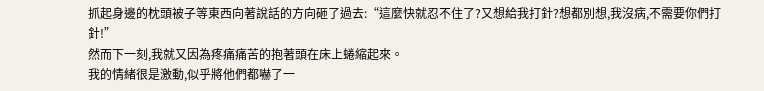抓起身邊的枕頭被子等東西向著說話的方向砸了過去:“這麼快就忍不住了?又想給我打針?想都別想,我沒病,不需要你們打針!”
然而下一刻,我就又因為疼痛痛苦的抱著頭在床上蜷縮起來。
我的情緒很是激動,似乎將他們都嚇了一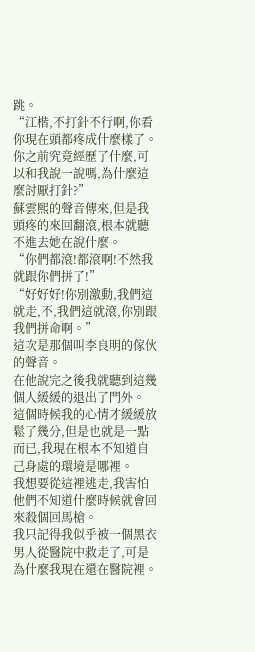跳。
“江楷,不打針不行啊,你看你現在頭都疼成什麼樣了。你之前究竟經歷了什麼,可以和我說一說嗎,為什麼這麼討厭打針?”
蘇雲熙的聲音傳來,但是我頭疼的來回翻滾,根本就聽不進去她在說什麼。
“你們都滾!都滾啊!不然我就跟你們拼了!”
“好好好!你別激動,我們這就走,不,我們這就滾,你別跟我們拼命啊。”
這次是那個叫李良明的傢伙的聲音。
在他說完之後我就聽到這幾個人緩緩的退出了門外。
這個時候我的心情才緩緩放鬆了幾分,但是也就是一點而已,我現在根本不知道自己身處的環境是哪裡。
我想要從這裡逃走,我害怕他們不知道什麼時候就會回來殺個回馬槍。
我只記得我似乎被一個黑衣男人從醫院中救走了,可是為什麼我現在還在醫院裡。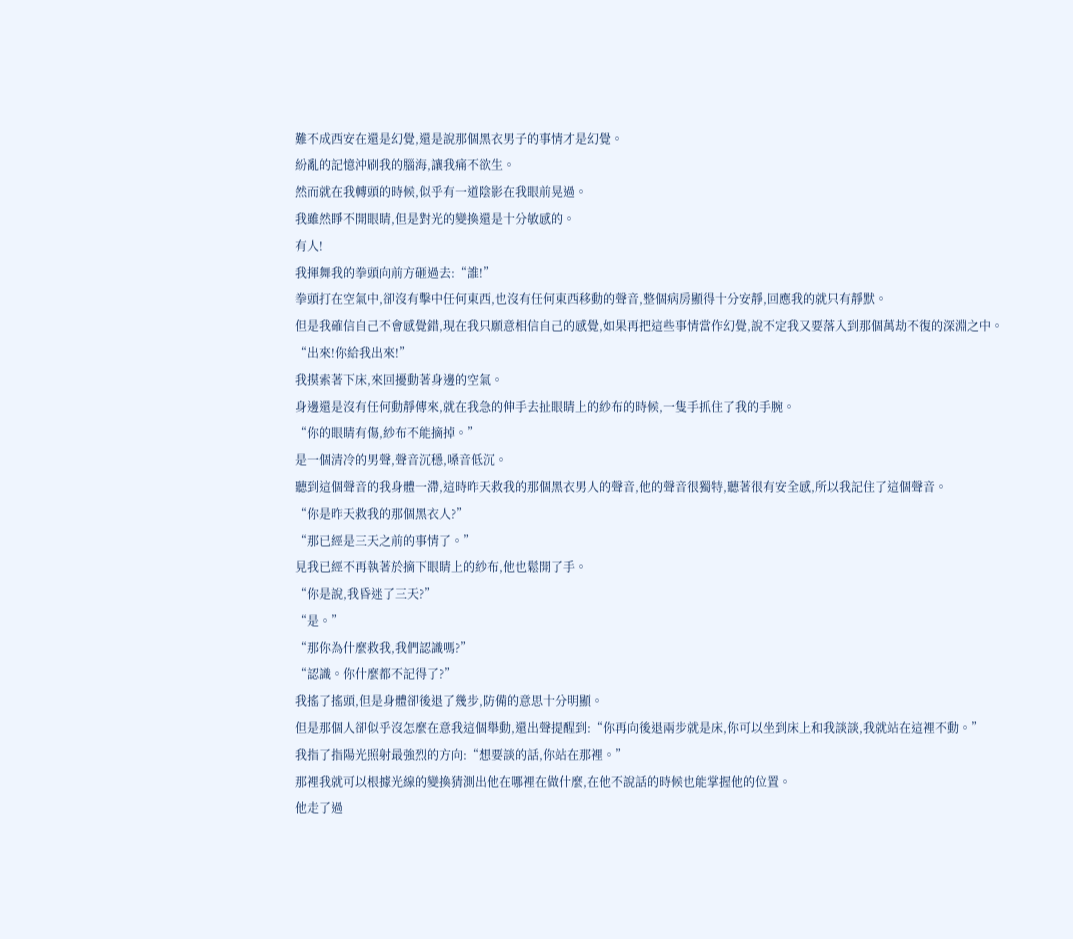難不成西安在還是幻覺,還是說那個黑衣男子的事情才是幻覺。
紛亂的記憶沖刷我的腦海,讓我痛不欲生。
然而就在我轉頭的時候,似乎有一道陰影在我眼前晃過。
我雖然睜不開眼睛,但是對光的變換還是十分敏感的。
有人!
我揮舞我的拳頭向前方砸過去:“誰!”
拳頭打在空氣中,卻沒有擊中任何東西,也沒有任何東西移動的聲音,整個病房顯得十分安靜,回應我的就只有靜默。
但是我確信自己不會感覺錯,現在我只願意相信自己的感覺,如果再把這些事情當作幻覺,說不定我又要落入到那個萬劫不復的深淵之中。
“出來!你給我出來!”
我摸索著下床,來回擾動著身邊的空氣。
身邊還是沒有任何動靜傳來,就在我急的伸手去扯眼睛上的紗布的時候,一隻手抓住了我的手腕。
“你的眼睛有傷,紗布不能摘掉。”
是一個清冷的男聲,聲音沉穩,嗓音低沉。
聽到這個聲音的我身體一滯,這時昨天救我的那個黑衣男人的聲音,他的聲音很獨特,聽著很有安全感,所以我記住了這個聲音。
“你是昨天救我的那個黑衣人?”
“那已經是三天之前的事情了。”
見我已經不再執著於摘下眼睛上的紗布,他也鬆開了手。
“你是說,我昏迷了三天?”
“是。”
“那你為什麼救我,我們認識嗎?”
“認識。你什麼都不記得了?”
我搖了搖頭,但是身體卻後退了幾步,防備的意思十分明顯。
但是那個人卻似乎沒怎麼在意我這個舉動,還出聲提醒到:“你再向後退兩步就是床,你可以坐到床上和我談談,我就站在這裡不動。”
我指了指陽光照射最強烈的方向:“想要談的話,你站在那裡。”
那裡我就可以根據光線的變換猜測出他在哪裡在做什麼,在他不說話的時候也能掌握他的位置。
他走了過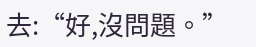去:“好,沒問題。”